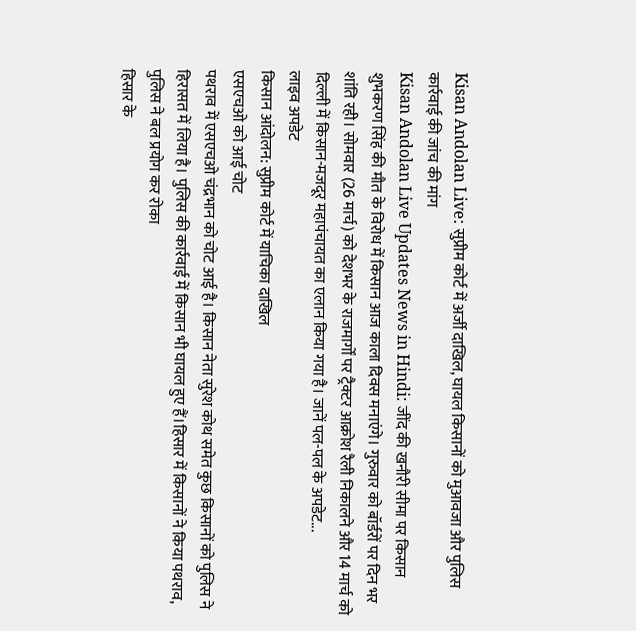Kisan Andolan Live: सुप्रीम कोर्ट में अर्जी दाखिल, घायल किसानों को मुआवजा और पुलिस कार्रवाई की जांच की मांग
Kisan Andolan Live Updates News in Hindi: जींद की खनौरी सीमा पर किसान शुभकरण सिंह की मौत के विरोध में किसान आज काला दिवस मनाएंगे। गुरुवार को बॉर्डरों पर दिन भर शांति रही। सोमवार (26 मार्च) को देशभर के राजमार्गों पर ट्रैक्टर आक्रोश रैली निकालने और 14 मार्च को दिल्ली में किसान-मजदूर महापंचायत का एलान किया गया है। जानें पल-पल के अपडेट...
लाइव अपडेट
किसान आंदोलन: सुप्रीम कोर्ट में याचिका दाखिल
एसएचओ को आई चोट
पथराव में एसएचओ चंद्रभान को चोट आई है। किसान नेता सुरेश कोथ समेत कुछ किसानों को पुलिस ने हिरासत में लिया है। पुलिस की कार्रवाई में किसान भी घायल हुए हैं।हिसार में किसानों ने किया पथराव, पुलिस ने बल प्रयोग कर रोका
हिसार के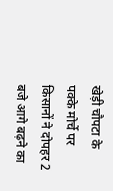खेड़ी चौपटा के पक्के मोर्चे पर किसानों ने दोपहर 2 बजे आगे बढ़ने का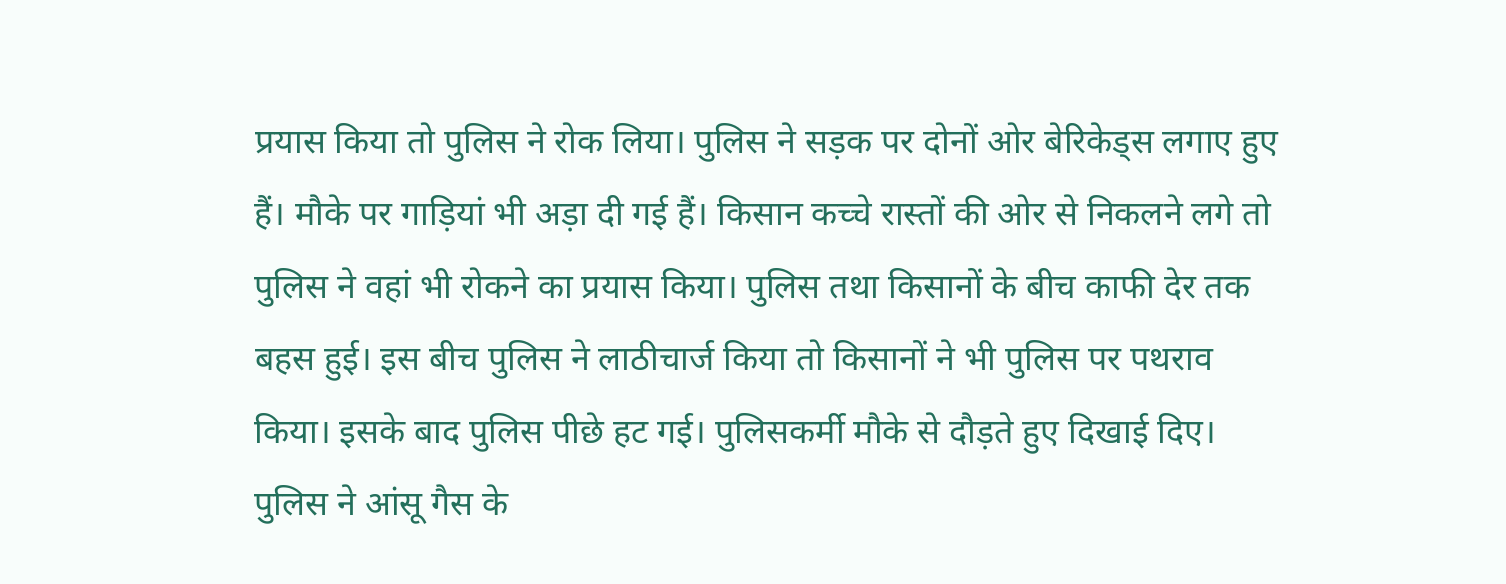प्रयास किया तो पुलिस ने रोक लिया। पुलिस ने सड़क पर दोनों ओर बेरिकेड्स लगाए हुए हैं। मौके पर गाड़ियां भी अड़ा दी गई हैं। किसान कच्चे रास्तों की ओर से निकलने लगे तो पुलिस ने वहां भी रोकने का प्रयास किया। पुलिस तथा किसानों के बीच काफी देर तक बहस हुई। इस बीच पुलिस ने लाठीचार्ज किया तो किसानों ने भी पुलिस पर पथराव किया। इसके बाद पुलिस पीछे हट गई। पुलिसकर्मी मौके से दौड़ते हुए दिखाई दिए। पुलिस ने आंसू गैस के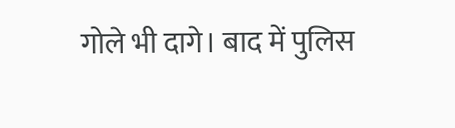गोले भी दागे। बाद में पुलिस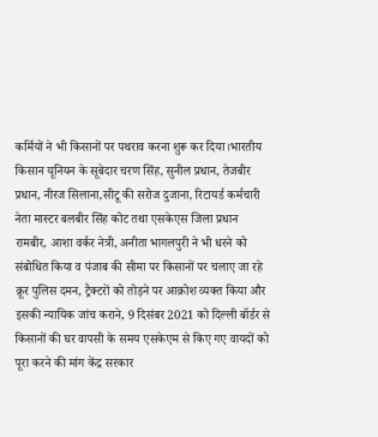कर्मियों ने भी किसानों पर पथराव करना शुरू कर दिया।भारतीय किसान यूनियन के सूबेदार चरण सिंह, सुनील प्रधान, तेजबीर प्रधान, नीरज सिलाना,सीटू की सरोज दुजाना, रिटायर्ड कर्मचारी नेता मास्टर बलबीर सिंह कोट तथा एसकेएस जिला प्रधान रामबीर, आशा वर्कर नेत्री, अनीता भागलपुरी ने भी धरने को संबोधित किया व पंजाब की सीमा पर किसानों पर चलाए जा रहे क्रूर पुलिस दमन, ट्रैक्टरों को तोड़ने पर आक्रोश व्यक्त किया और इसकी न्यायिक जांच कराने, 9 दिसंबर 2021 को दिल्ली बॉर्डर से किसानों की घर वापसी के समय एसकेएम से किए गए वायदों को पूरा करने की मांग केंद्र सरकार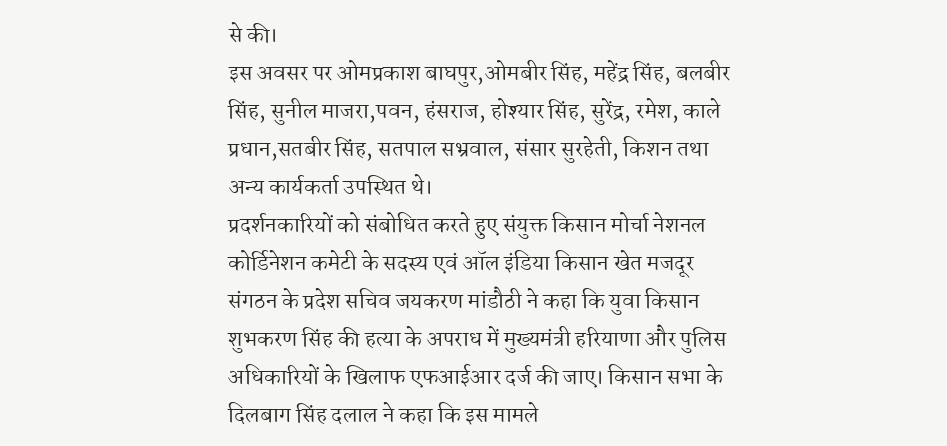से की।
इस अवसर पर ओमप्रकाश बाघपुर,ओमबीर सिंह, महेंद्र सिंह, बलबीर सिंह, सुनील माजरा,पवन, हंसराज, होश्यार सिंह, सुरेंद्र, रमेश, काले प्रधान,सतबीर सिंह, सतपाल सभ्रवाल, संसार सुरहेती, किशन तथा अन्य कार्यकर्ता उपस्थित थे।
प्रदर्शनकारियों को संबोधित करते हुए संयुक्त किसान मोर्चा नेशनल कोर्डिनेशन कमेटी के सदस्य एवं ऑल इंडिया किसान खेत मजदूर संगठन के प्रदेश सचिव जयकरण मांडौठी ने कहा कि युवा किसान शुभकरण सिंह की हत्या के अपराध में मुख्यमंत्री हरियाणा और पुलिस अधिकारियों के खिलाफ एफआईआर दर्ज की जाए। किसान सभा के दिलबाग सिंह दलाल ने कहा कि इस मामले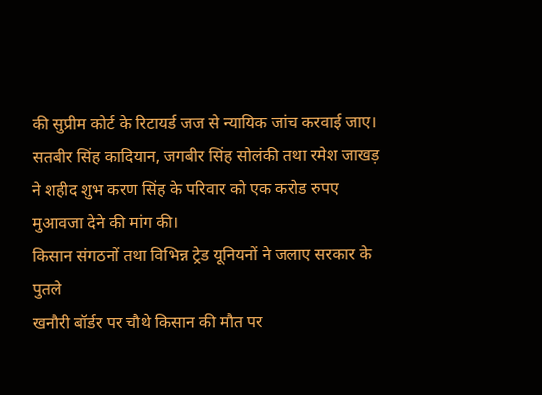की सुप्रीम कोर्ट के रिटायर्ड जज से न्यायिक जांच करवाई जाए। सतबीर सिंह कादियान, जगबीर सिंह सोलंकी तथा रमेश जाखड़ ने शहीद शुभ करण सिंह के परिवार को एक करोड रुपए मुआवजा देने की मांग की।
किसान संगठनों तथा विभिन्न ट्रेड यूनियनों ने जलाए सरकार के पुतले
खनौरी बॉर्डर पर चौथे किसान की मौत पर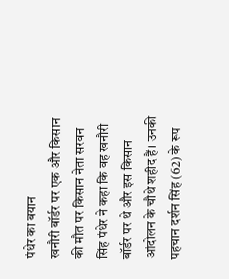पंधेर का बयान
खनौरी बॉर्डर पर एक और किसान की मौत पर किसान नेता सरवन सिंह पंधेर ने कहा कि वह खनौरी बॉर्डर पर थे और इस किसान आंदोलन के चौथे शहीद हैं। उनकी पहचान दर्शन सिंह (62) के रूप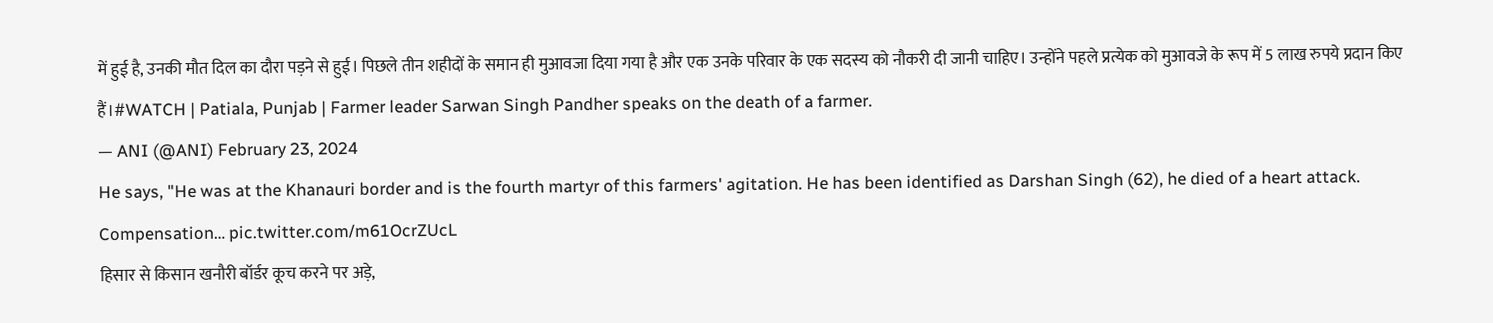में हुई है, उनकी मौत दिल का दौरा पड़ने से हुई। पिछले तीन शहीदों के समान ही मुआवजा दिया गया है और एक उनके परिवार के एक सदस्य को नौकरी दी जानी चाहिए। उन्होंने पहले प्रत्येक को मुआवजे के रूप में 5 लाख रुपये प्रदान किए हैं।#WATCH | Patiala, Punjab | Farmer leader Sarwan Singh Pandher speaks on the death of a farmer.
— ANI (@ANI) February 23, 2024
He says, "He was at the Khanauri border and is the fourth martyr of this farmers' agitation. He has been identified as Darshan Singh (62), he died of a heart attack. Compensation… pic.twitter.com/m61OcrZUcL
हिसार से किसान खनौरी बॉर्डर कूच करने पर अड़े,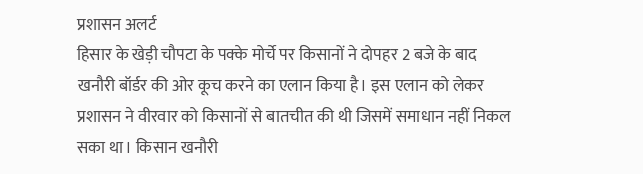प्रशासन अलर्ट
हिसार के खेड़ी चौपटा के पक्के मोर्चे पर किसानों ने दोपहर 2 बजे के बाद खनौरी बॉर्डर की ओर कूच करने का एलान किया है। इस एलान को लेकर प्रशासन ने वीरवार को किसानों से बातचीत की थी जिसमें समाधान नहीं निकल सका था। किसान खनौरी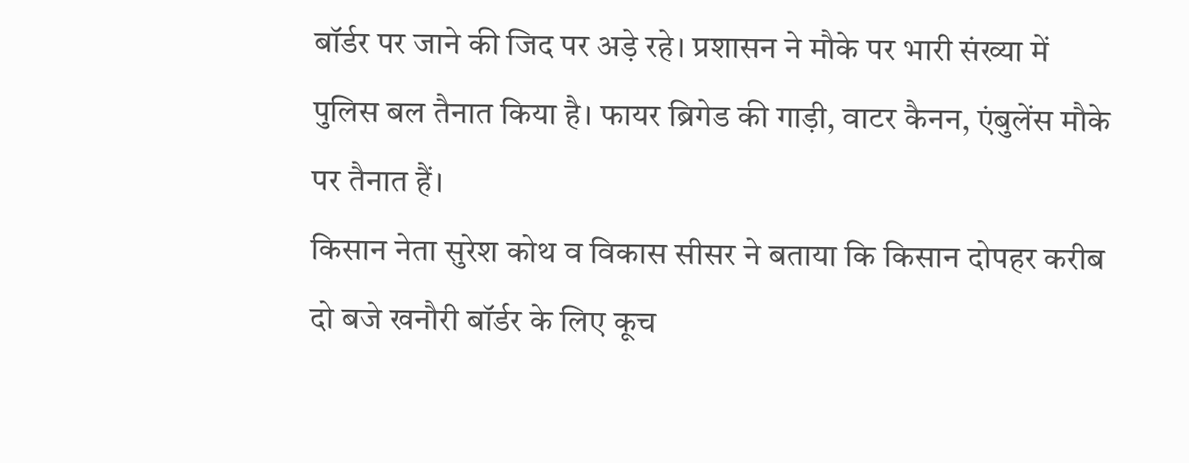बॉर्डर पर जाने की जिद पर अड़े रहे। प्रशासन ने मौके पर भारी संख्या में पुलिस बल तैनात किया है। फायर ब्रिगेड की गाड़ी, वाटर कैनन, एंबुलेंस मौके पर तैनात हैं।
किसान नेता सुरेश कोथ व विकास सीसर ने बताया कि किसान दोपहर करीब दो बजे खनौरी बॉर्डर के लिए कूच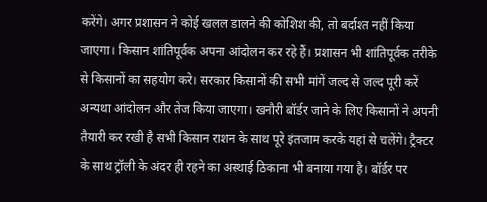करेंगे। अगर प्रशासन ने कोई खलल डालने की कोशिश की, तो बर्दाश्त नहीं किया जाएगा। किसान शांतिपूर्वक अपना आंदोलन कर रहे हैं। प्रशासन भी शांतिपूर्वक तरीके से किसानों का सहयोग करे। सरकार किसानों की सभी मांगें जल्द से जल्द पूरी करें अन्यथा आंदोलन और तेज किया जाएगा। खनौरी बॉर्डर जाने के लिए किसानों ने अपनी तैयारी कर रखी है सभी किसान राशन के साथ पूरे इंतजाम करके यहां से चलेंगे। ट्रैक्टर के साथ ट्रॉली के अंदर ही रहने का अस्थाई ठिकाना भी बनाया गया है। बॉर्डर पर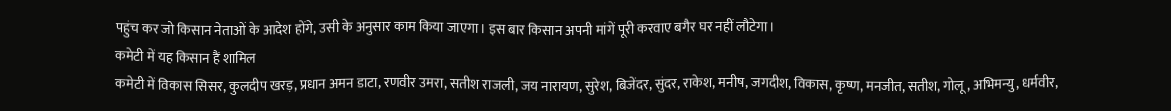पहुंच कर जो किसान नेताओं के आदेश होंगे, उसी के अनुसार काम किया जाएगा। इस बार किसान अपनी मांगें पूरी करवाए बगैर घर नहीं लौटेगा।
कमेटी में यह किसान हैं शामिल
कमेटी में विकास सिसर, कुलदीप खरड़, प्रधान अमन डाटा, रणवीर उमरा, सतीश राजली, जय नारायण, सुरेश, बिजेंदर, सुंदर, राकेश, मनीष, जगदीश, विकास, कृष्ण, मनजीत, सतीश, गोलू, अभिमन्यु, धर्मवीर,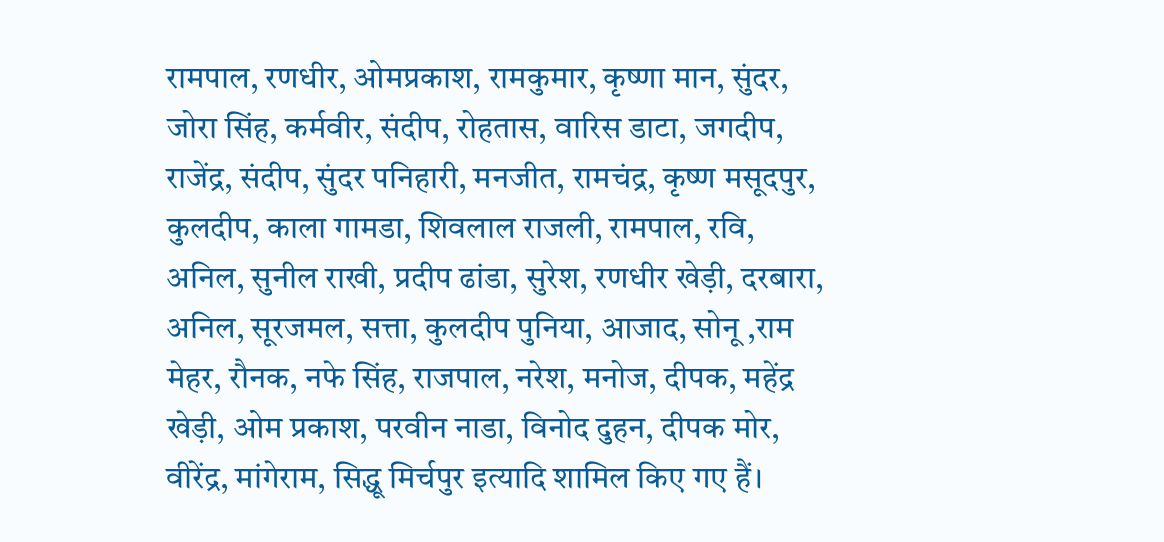रामपाल, रणधीर, ओमप्रकाश, रामकुमार, कृष्णा मान, सुंदर, जोरा सिंह, कर्मवीर, संदीप, रोहतास, वारिस डाटा, जगदीप, राजेंद्र, संदीप, सुंदर पनिहारी, मनजीत, रामचंद्र, कृष्ण मसूदपुर, कुलदीप, काला गामडा, शिवलाल राजली, रामपाल, रवि, अनिल, सुनील राखी, प्रदीप ढांडा, सुरेश, रणधीर खेड़ी, दरबारा, अनिल, सूरजमल, सत्ता, कुलदीप पुनिया, आजाद, सोनू ,राम मेहर, रौनक, नफे सिंह, राजपाल, नरेश, मनोज, दीपक, महेंद्र खेड़ी, ओम प्रकाश, परवीन नाडा, विनोद दुहन, दीपक मोर, वीरेंद्र, मांगेराम, सिद्धू मिर्चपुर इत्यादि शामिल किए गए हैं।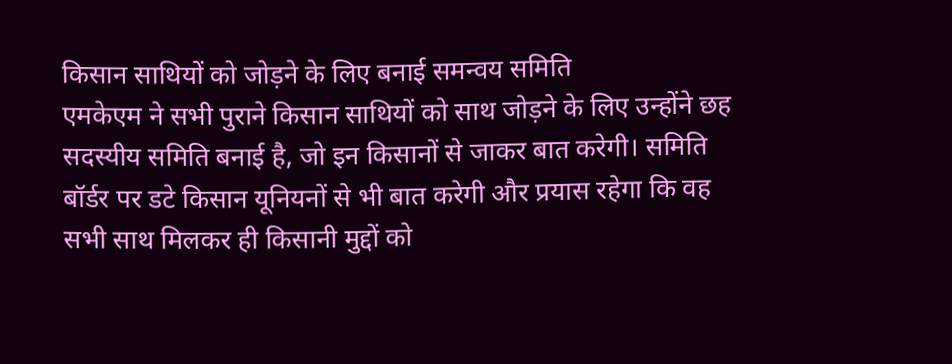किसान साथियों को जोड़ने के लिए बनाई समन्वय समिति
एमकेएम ने सभी पुराने किसान साथियों को साथ जोड़ने के लिए उन्होंने छह सदस्यीय समिति बनाई है, जो इन किसानों से जाकर बात करेगी। समिति बॉर्डर पर डटे किसान यूनियनों से भी बात करेगी और प्रयास रहेगा कि वह सभी साथ मिलकर ही किसानी मुद्दों को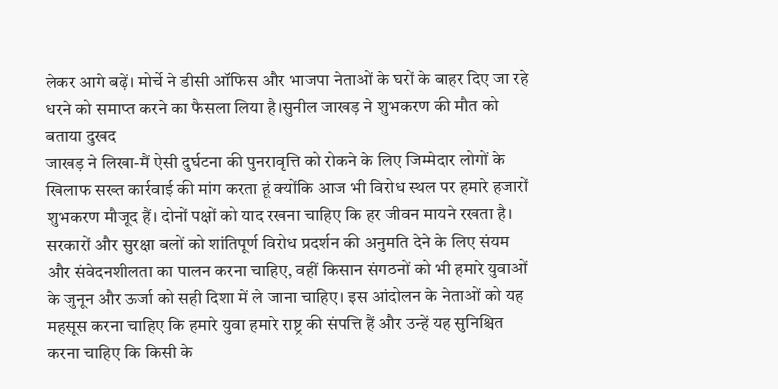लेकर आगे बढ़ें। मोर्चे ने डीसी ऑफिस और भाजपा नेताओं के घरों के बाहर दिए जा रहे धरने को समाप्त करने का फैसला लिया है।सुनील जाखड़ ने शुभकरण की मौत को बताया दुखद
जाखड़ ने लिखा-मैं ऐसी दुर्घटना की पुनरावृत्ति को रोकने के लिए जिम्मेदार लोगों के खिलाफ सख्त कार्रवाई की मांग करता हूं क्योंकि आज भी विरोध स्थल पर हमारे हजारों शुभकरण मौजूद हैं। दोनों पक्षों को याद रखना चाहिए कि हर जीवन मायने रखता है। सरकारों और सुरक्षा बलों को शांतिपूर्ण विरोध प्रदर्शन की अनुमति देने के लिए संयम और संवेदनशीलता का पालन करना चाहिए, वहीं किसान संगठनों को भी हमारे युवाओं के जुनून और ऊर्जा को सही दिशा में ले जाना चाहिए। इस आंदोलन के नेताओं को यह महसूस करना चाहिए कि हमारे युवा हमारे राष्ट्र की संपत्ति हैं और उन्हें यह सुनिश्चित करना चाहिए कि किसी के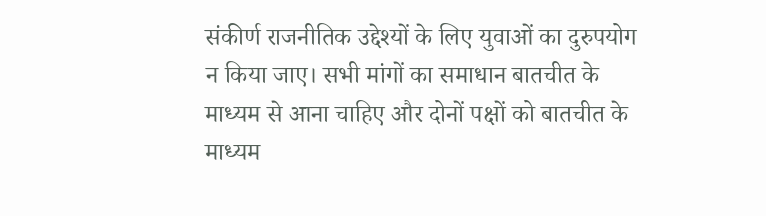संकीर्ण राजनीतिक उद्देश्यों के लिए युवाओं का दुरुपयोग न किया जाए। सभी मांगों का समाधान बातचीत के माध्यम से आना चाहिए और दोनों पक्षों को बातचीत के माध्यम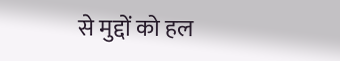से मुद्दों को हल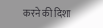करने की दिशा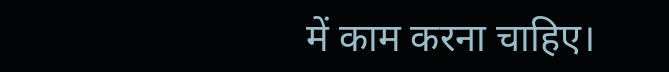में काम करना चाहिए।